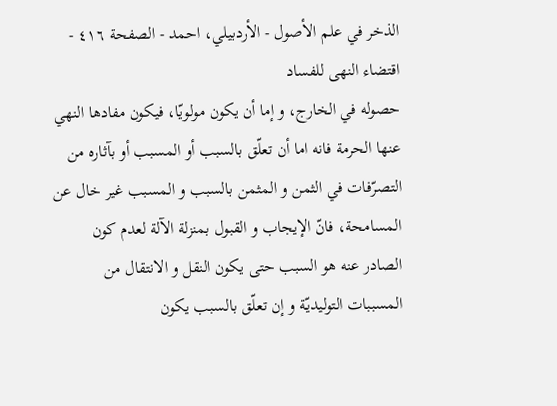الذخر في علم الأصول - الأردبيلي، احمد - الصفحة ٤١٦ - اقتضاء النهى للفساد
حصوله في الخارج، و إما أن يكون مولويّا، فيكون مفادها النهي عنها الحرمة فانه اما أن تعلّق بالسبب أو المسبب أو بآثاره من التصرّفات في الثمن و المثمن بالسبب و المسبب غير خال عن المسامحة، فانّ الإيجاب و القبول بمنزلة الآلة لعدم كون الصادر عنه هو السبب حتى يكون النقل و الانتقال من المسببات التوليديّة و إن تعلّق بالسبب يكون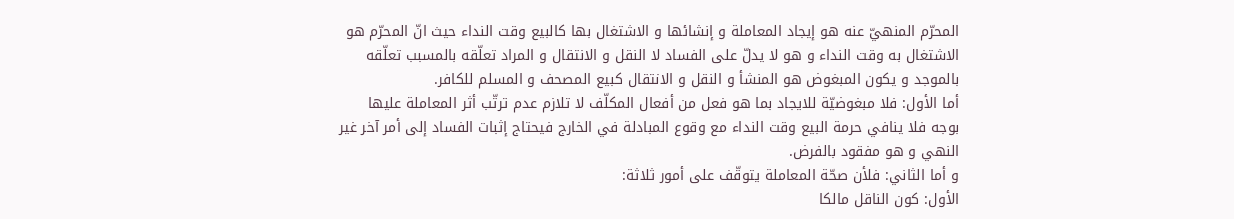المحرّم المنهيّ عنه هو إيجاد المعاملة و إنشائها و الاشتغال بها كالبيع وقت النداء حيث انّ المحرّم هو الاشتغال به وقت النداء و هو لا يدلّ على الفساد لا النقل و الانتقال و المراد تعلّقه بالمسبب تعلّقه بالموجد و يكون المبغوض هو المنشأ و النقل و الانتقال كبيع المصحف و المسلم للكافر.
أما الأول: فلا مبغوضيّة للايجاد بما هو فعل من أفعال المكلّف لا تلازم عدم ترتّب أثر المعاملة عليها بوجه فلا ينافي حرمة البيع وقت النداء مع وقوع المبادلة في الخارج فيحتاج إثبات الفساد إلى أمر آخر غير النهي و هو مفقود بالفرض.
و أما الثاني: فلأن صحّة المعاملة يتوقّف على أمور ثلاثة:
الأول: كون الناقل مالكا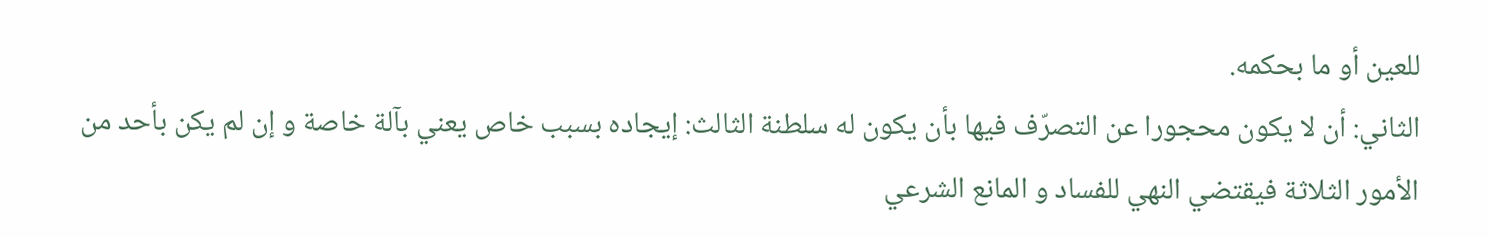للعين أو ما بحكمه.
الثاني: أن لا يكون محجورا عن التصرّف فيها بأن يكون له سلطنة الثالث: إيجاده بسبب خاص يعني بآلة خاصة و إن لم يكن بأحد من الأمور الثلاثة فيقتضي النهي للفساد و المانع الشرعي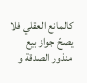كالمانع العقلي فلا يصحّ جواز بيع منذور الصدقة و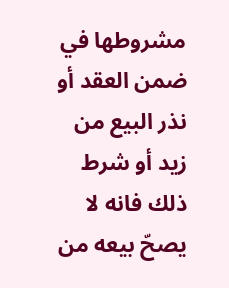مشروطها في ضمن العقد أو نذر البيع من زيد أو شرط ذلك فانه لا يصحّ بيعه من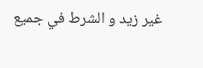غير زيد و الشرط في جميع